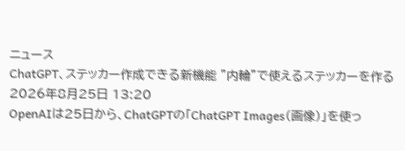ニュース
ChatGPT、ステッカー作成できる新機能 "内輪”で使えるステッカーを作る
2026年8月25日 13:20
OpenAIは25日から、ChatGPTの「ChatGPT Images(画像)」を使っ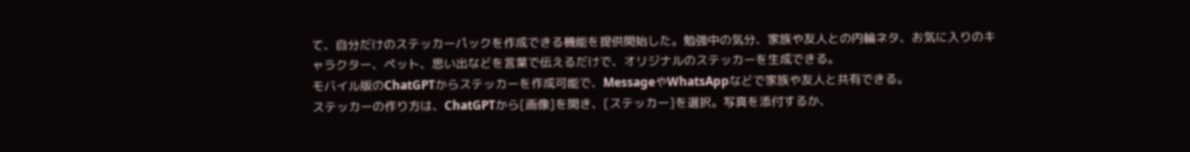て、自分だけのステッカーパックを作成できる機能を提供開始した。勉強中の気分、家族や友人との内輪ネタ、お気に入りのキャラクター、ペット、思い出などを言葉で伝えるだけで、オリジナルのステッカーを生成できる。
モバイル版のChatGPTからステッカーを作成可能で、MessageやWhatsAppなどで家族や友人と共有できる。
ステッカーの作り方は、ChatGPTから[画像]を開き、[ステッカー]を選択。写真を添付するか、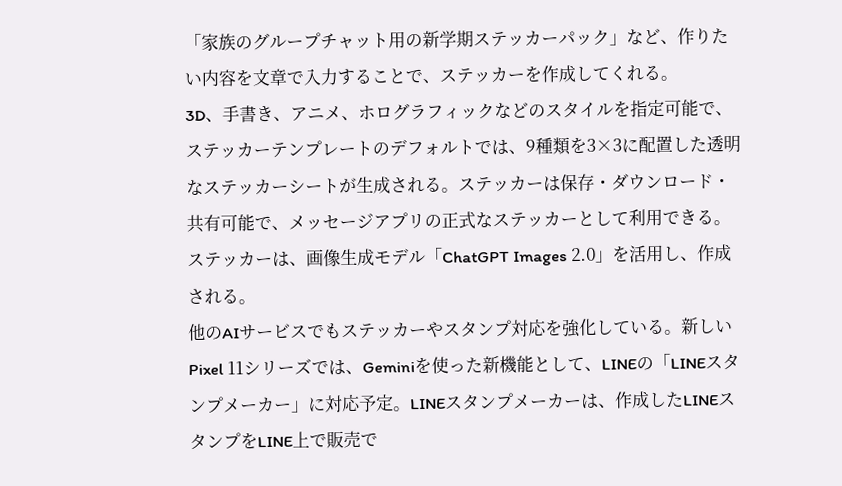「家族のグループチャット用の新学期ステッカーパック」など、作りたい内容を文章で入力することで、ステッカーを作成してくれる。
3D、手書き、アニメ、ホログラフィックなどのスタイルを指定可能で、ステッカーテンプレートのデフォルトでは、9種類を3×3に配置した透明なステッカーシートが生成される。ステッカーは保存・ダウンロード・共有可能で、メッセージアプリの正式なステッカーとして利用できる。ステッカーは、画像生成モデル「ChatGPT Images 2.0」を活用し、作成される。
他のAIサービスでもステッカーやスタンプ対応を強化している。新しいPixel 11シリーズでは、Geminiを使った新機能として、LINEの「LINEスタンプメーカー」に対応予定。LINEスタンプメーカーは、作成したLINEスタンプをLINE上で販売で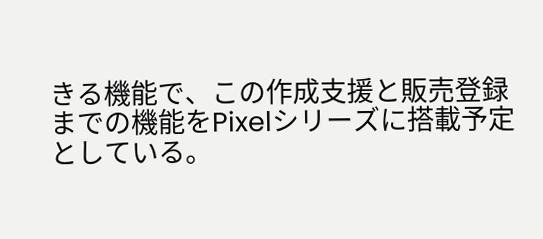きる機能で、この作成支援と販売登録までの機能をPixelシリーズに搭載予定としている。